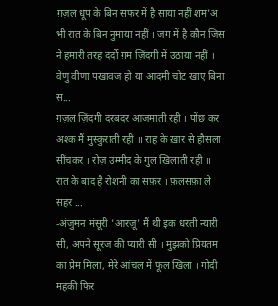ग़ज़ल धूप के बिन सफर में है साया नहीं शम'अ भी रात के बिन नुमाया नहीं । जग में है कौन जिस ने हमारी तरह दर्दो ग़म ज़िंदगी में उठाया नहीं । वेणु वीणा पखावज हो या आदमी चोट खाए बिना स...
ग़ज़ल ज़िंदगी दरबदर आजमाती रही । पोंछ कर अश्क मैं मुस्कुराती रही ॥ राह के ख़ार से हौसला सींचकर । रोज़ उम्मीद के गुल खिलाती रही ॥ रात के बाद है रोशनी का सफ़र । फ़लसफ़ा ले सहर ...
-अंजुमन मंसूरी 'आरज़ू' मैं थी इक धरती न्यारी सी, अपने सूरज की प्यारी सी । मुझको प्रियतम का प्रेम मिला, मेरे आंचल में फूल खिला । गोदी महकी फिर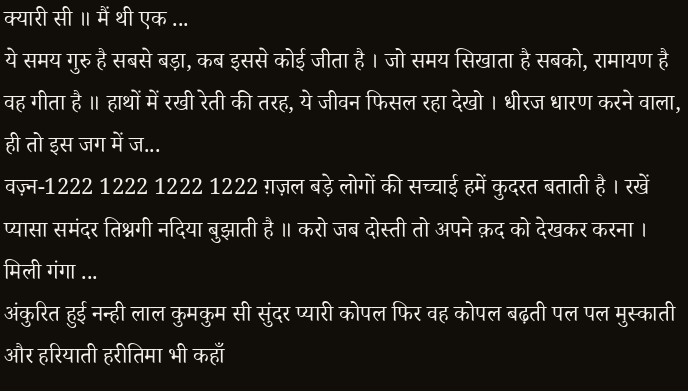क्यारी सी ॥ मैं थी एक ...
ये समय गुरु है सबसे बड़ा, कब इससे कोई जीता है । जो समय सिखाता है सबको, रामायण है वह गीता है ॥ हाथों में रखी रेती की तरह, ये जीवन फिसल रहा देखो । धीरज धारण करने वाला, ही तो इस जग में ज...
वज़्न-1222 1222 1222 1222 ग़ज़ल बड़े लोगों की सच्चाई हमें कुदरत बताती है । रखें प्यासा समंदर तिश्नगी नदिया बुझाती है ॥ करो जब दोस्ती तो अपने क़द को देखकर करना । मिली गंगा ...
अंकुरित हुई नन्ही लाल कुमकुम सी सुंदर प्यारी कोपल फिर वह कोपल बढ़ती पल पल मुस्काती और हरियाती हरीतिमा भी कहाँ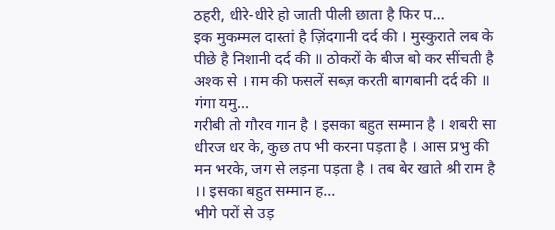ठहरी, धीरे-धीरे हो जाती पीली छाता है फिर प...
इक मुकम्मल दास्तां है ज़िंदगानी दर्द की । मुस्कुराते लब के पीछे है निशानी दर्द की ॥ ठोकरों के बीज बो कर सींचती है अश्क से । ग़म की फसलें सब्ज़ करती बागबानी दर्द की ॥ गंगा यमु...
गरीबी तो गौरव गान है । इसका बहुत सम्मान है । शबरी सा धीरज धर के, कुछ तप भी करना पड़ता है । आस प्रभु की मन भरके, जग से लड़ना पड़ता है । तब बेर खाते श्री राम है ।। इसका बहुत सम्मान ह...
भीगे परों से उड़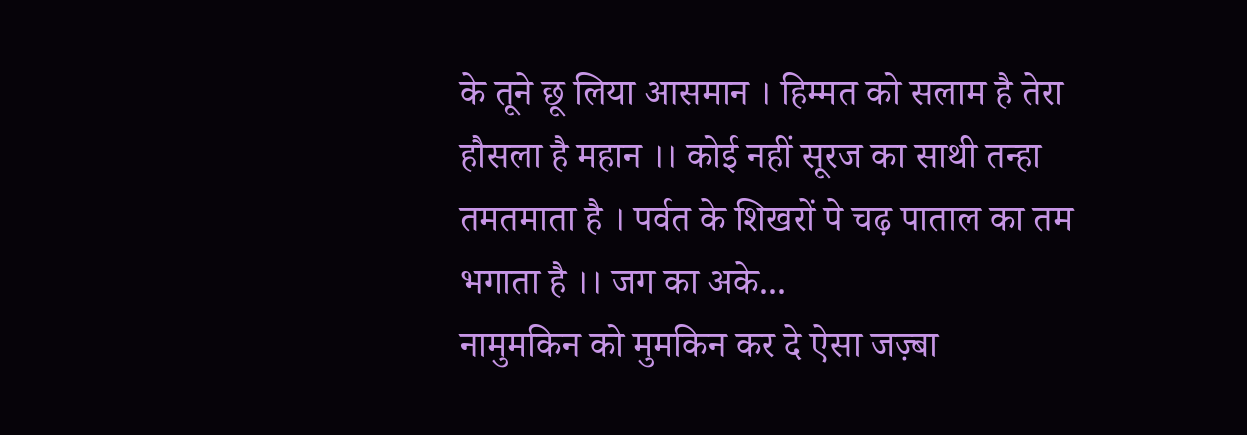के तूने छू लिया आसमान । हिम्मत को सलाम है तेरा हौसला है महान ।। कोई नहीं सूरज का साथी तन्हा तमतमाता है । पर्वत के शिखरों पे चढ़ पाताल का तम भगाता है ।। जग का अके...
नामुमकिन को मुमकिन कर दे ऐसा जज़्बा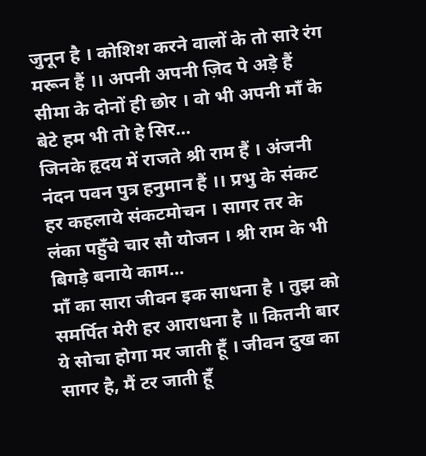जुनून है । कोशिश करने वालों के तो सारे रंग मरून हैं ।। अपनी अपनी ज़िद पे अड़े हैं सीमा के दोनों ही छोर । वो भी अपनी माँ के बेटे हम भी तो हे सिर...
जिनके हृदय में राजते श्री राम हैं । अंजनी नंदन पवन पुत्र हनुमान हैं ।। प्रभु के संकट हर कहलाये संकटमोचन । सागर तर के लंका पहुँचे चार सौ योजन । श्री राम के भी बिगड़े बनाये काम...
माँ का सारा जीवन इक साधना है । तुझ को समर्पित मेरी हर आराधना है ॥ कितनी बार ये सोचा होगा मर जाती हूँ । जीवन दुख का सागर है, मैं टर जाती हूँ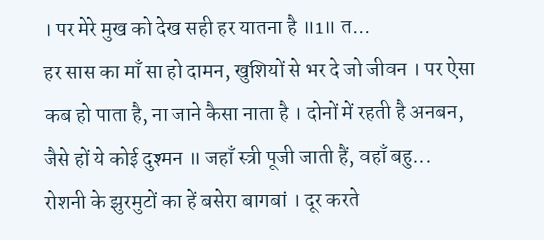। पर मेरे मुख को देख सही हर यातना है ॥1॥ त...
हर सास का माँ सा हो दामन, खुशियों से भर दे जो जीवन । पर ऐसा कब हो पाता है, ना जाने कैसा नाता है । दोनों में रहती है अनबन, जैसे हों ये कोई दुश्मन ॥ जहाँ स्त्री पूजी जाती हैं, वहाँ बहु...
रोशनी के झुरमुटों का हें बसेरा बागबां । दूर करते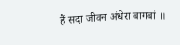हैं सदा जीवन अंधेरा बागबां ॥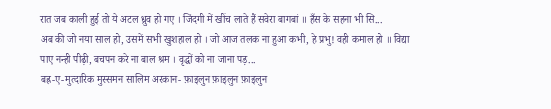रात जब काली हुई तो ये अटल ध्रुव हो गए । जिंदगी में खींच लाते हैं सवेरा बागबां ॥ हँस के सहना भी सि...
अब की जो नया साल हो, उसमें सभी खुशहाल हो । जो आज तलक ना हुआ कभी, हे प्रभु! वही कमाल हो ॥ विद्या पाए नन्ही पीढ़ी, बचपन करे ना बाल श्रम । वृद्धों को ना जाना पड़...
बह्र-ए-मुत्दारिक मुस्समन सालिम अरकान- फ़ाइलुन फ़ाइलुन फ़ाइलुन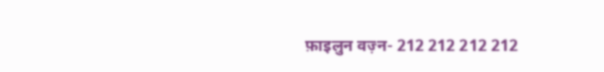फ़ाइलुन वज़्न- 212 212 212 212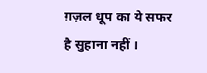ग़ज़ल धूप का ये सफर है सुहाना नहीं ।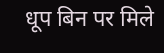धूप बिन पर मिले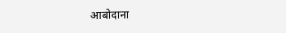आबोदाना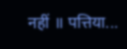नहीं ॥ पत्तिया...